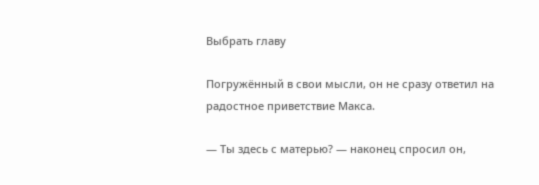Выбрать главу

Погружённый в свои мысли, он не сразу ответил на радостное приветствие Макса.

— Ты здесь с матерью? — наконец спросил он,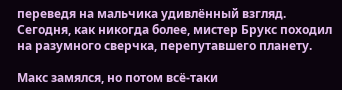переведя на мальчика удивлённый взгляд. Сегодня, как никогда более, мистер Брукс походил на разумного сверчка, перепутавшего планету.

Макс замялся, но потом всё-таки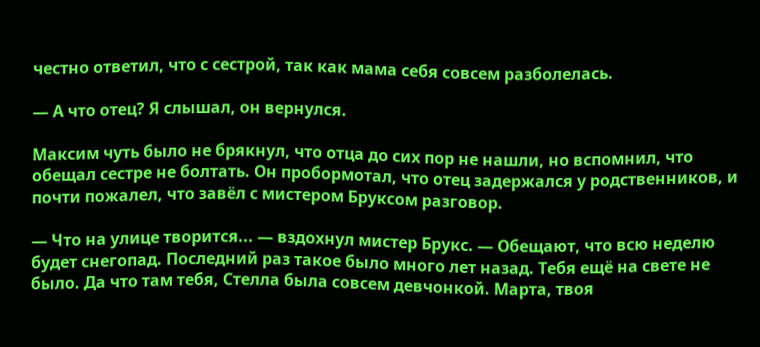честно ответил, что с сестрой, так как мама себя совсем разболелась.

— А что отец? Я слышал, он вернулся.

Максим чуть было не брякнул, что отца до сих пор не нашли, но вспомнил, что обещал сестре не болтать. Он пробормотал, что отец задержался у родственников, и почти пожалел, что завёл с мистером Бруксом разговор.

— Что на улице творится... — вздохнул мистер Брукс. — Обещают, что всю неделю будет снегопад. Последний раз такое было много лет назад. Тебя ещё на свете не было. Да что там тебя, Стелла была совсем девчонкой. Марта, твоя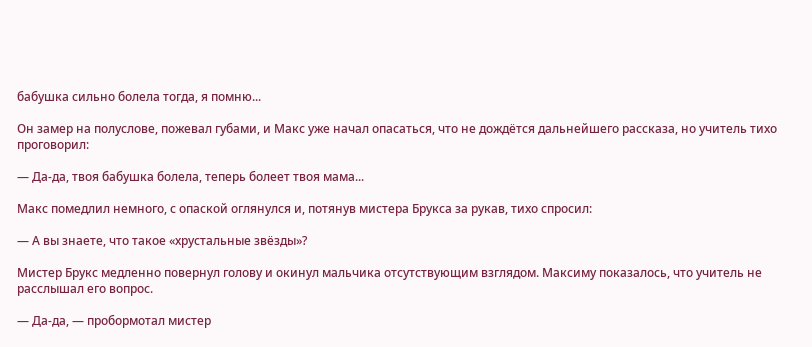бабушка сильно болела тогда, я помню...

Он замер на полуслове, пожевал губами, и Макс уже начал опасаться, что не дождётся дальнейшего рассказа, но учитель тихо проговорил:

— Да-да, твоя бабушка болела, теперь болеет твоя мама...

Макс помедлил немного, с опаской оглянулся и, потянув мистера Брукса за рукав, тихо спросил:

— А вы знаете, что такое «хрустальные звёзды»?

Мистер Брукс медленно повернул голову и окинул мальчика отсутствующим взглядом. Максиму показалось, что учитель не расслышал его вопрос.

— Да-да, — пробормотал мистер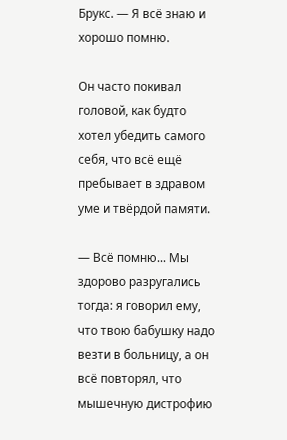Брукс. — Я всё знаю и хорошо помню.

Он часто покивал головой, как будто хотел убедить самого себя, что всё ещё пребывает в здравом уме и твёрдой памяти.

— Всё помню... Мы здорово разругались тогда: я говорил ему, что твою бабушку надо везти в больницу, а он всё повторял, что мышечную дистрофию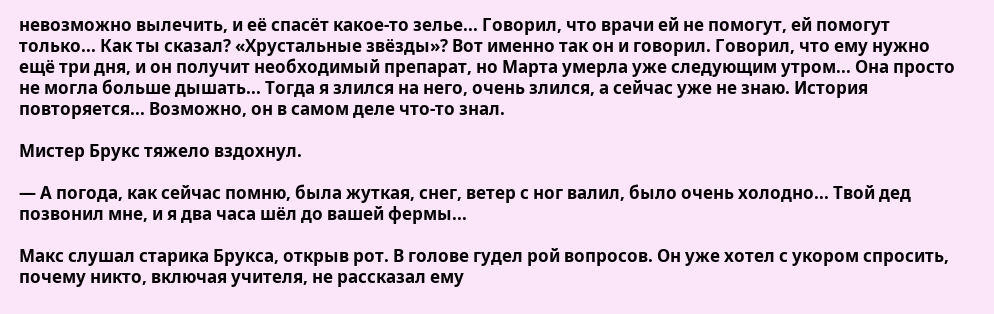невозможно вылечить, и её спасёт какое-то зелье... Говорил, что врачи ей не помогут, ей помогут только... Как ты сказал? «Хрустальные звёзды»? Вот именно так он и говорил. Говорил, что ему нужно ещё три дня, и он получит необходимый препарат, но Марта умерла уже следующим утром... Она просто не могла больше дышать... Тогда я злился на него, очень злился, а сейчас уже не знаю. История повторяется... Возможно, он в самом деле что-то знал.

Мистер Брукс тяжело вздохнул.

— А погода, как сейчас помню, была жуткая, снег, ветер с ног валил, было очень холодно... Твой дед позвонил мне, и я два часа шёл до вашей фермы...

Макс слушал старика Брукса, открыв рот. В голове гудел рой вопросов. Он уже хотел с укором спросить, почему никто, включая учителя, не рассказал ему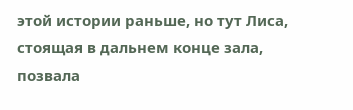этой истории раньше, но тут Лиса, стоящая в дальнем конце зала, позвала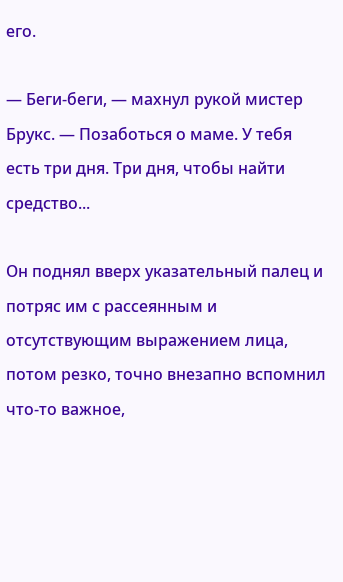его.

— Беги-беги, — махнул рукой мистер Брукс. — Позаботься о маме. У тебя есть три дня. Три дня, чтобы найти средство...

Он поднял вверх указательный палец и потряс им с рассеянным и отсутствующим выражением лица, потом резко, точно внезапно вспомнил что-то важное,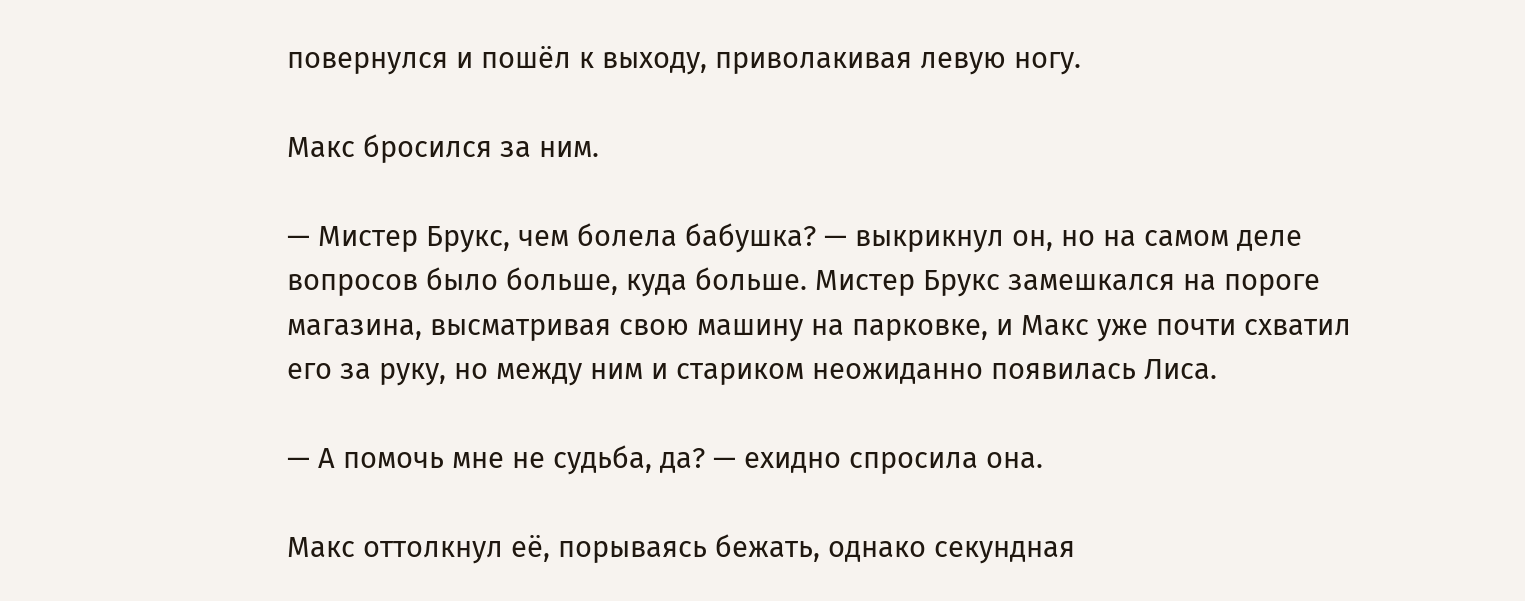повернулся и пошёл к выходу, приволакивая левую ногу.

Макс бросился за ним.

— Мистер Брукс, чем болела бабушка? — выкрикнул он, но на самом деле вопросов было больше, куда больше. Мистер Брукс замешкался на пороге магазина, высматривая свою машину на парковке, и Макс уже почти схватил его за руку, но между ним и стариком неожиданно появилась Лиса.

— А помочь мне не судьба, да? — ехидно спросила она.

Макс оттолкнул её, порываясь бежать, однако секундная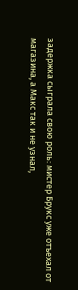задержка сыграла свою роль: мистер Брукс уже отъехал от магазина, а Макс так и не узнал,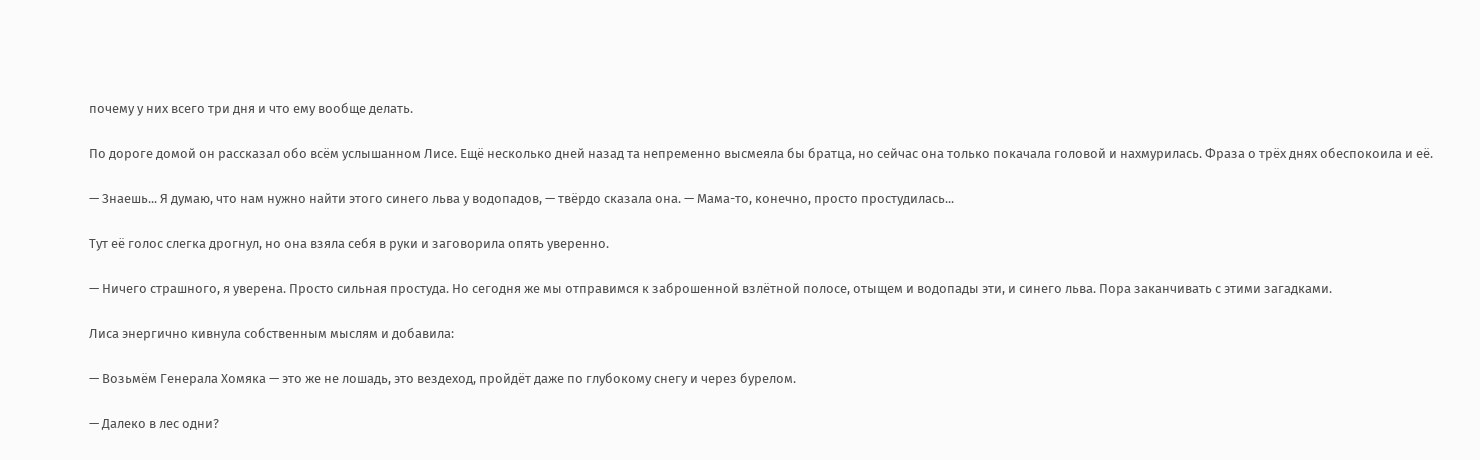почему у них всего три дня и что ему вообще делать.

По дороге домой он рассказал обо всём услышанном Лисе. Ещё несколько дней назад та непременно высмеяла бы братца, но сейчас она только покачала головой и нахмурилась. Фраза о трёх днях обеспокоила и её.

— Знаешь... Я думаю, что нам нужно найти этого синего льва у водопадов, — твёрдо сказала она. — Мама-то, конечно, просто простудилась...

Тут её голос слегка дрогнул, но она взяла себя в руки и заговорила опять уверенно.

— Ничего страшного, я уверена. Просто сильная простуда. Но сегодня же мы отправимся к заброшенной взлётной полосе, отыщем и водопады эти, и синего льва. Пора заканчивать с этими загадками.

Лиса энергично кивнула собственным мыслям и добавила:

— Возьмём Генерала Хомяка — это же не лошадь, это вездеход, пройдёт даже по глубокому снегу и через бурелом.

— Далеко в лес одни?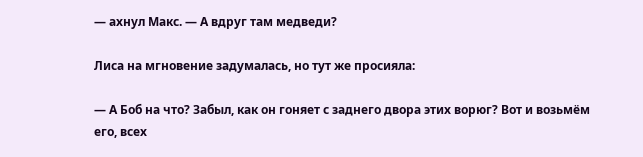— ахнул Макс. — А вдруг там медведи?

Лиса на мгновение задумалась, но тут же просияла:

— А Боб на что? Забыл, как он гоняет с заднего двора этих ворюг? Вот и возьмём его, всех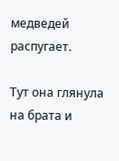медведей распугает.

Тут она глянула на брата и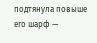подтянула повыше его шарф —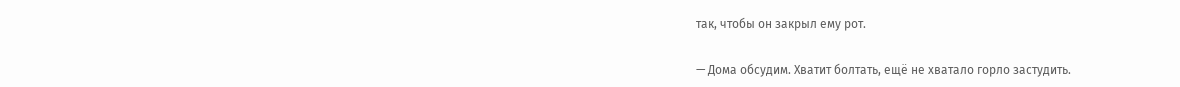так, чтобы он закрыл ему рот.

— Дома обсудим. Хватит болтать, ещё не хватало горло застудить.